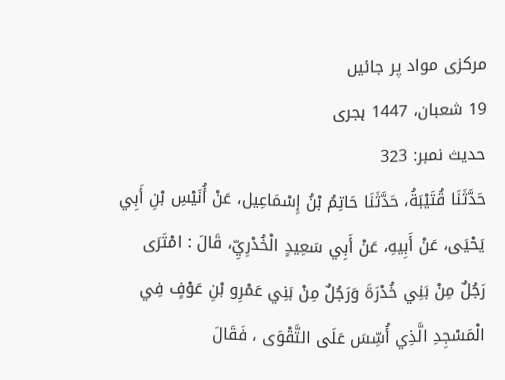مرکزی مواد پر جائیں
19 شعبان، 1447 ہجری
حدیث نمبر: 323
حَدَّثَنَا قُتَيْبَةُ، حَدَّثَنَا حَاتِمُ بْنُ إِسْمَاعِيل، عَنْ أُنَيْسِ بْنِ أَبِي يَحْيَى، عَنْ أَبِيهِ، عَنْ أَبِي سَعِيدٍ الْخُدْرِيِّ، قَالَ : امْتَرَى رَجُلٌ مِنْ بَنِي خُدْرَةَ وَرَجُلٌ مِنْ بَنِي عَمْرِو بْنِ عَوْفٍ فِي الْمَسْجِدِ الَّذِي أُسِّسَ عَلَى التَّقْوَى ، فَقَالَ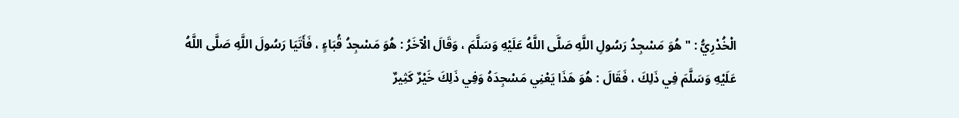الْخُدْرِيُّ : " هُوَ مَسْجِدُ رَسُولِ اللَّهِ صَلَّى اللَّهُ عَلَيْهِ وَسَلَّمَ ، وَقَالَ الْآخَرُ : هُوَ مَسْجِدُ قُبَاءٍ ، فَأَتَيَا رَسُولَ اللَّهِ صَلَّى اللَّهُ عَلَيْهِ وَسَلَّمَ فِي ذَلِكَ ، فَقَالَ : هُوَ هَذَا يَعْنِي مَسْجِدَهُ وَفِي ذَلِكَ خَيْرٌ كَثِيرٌ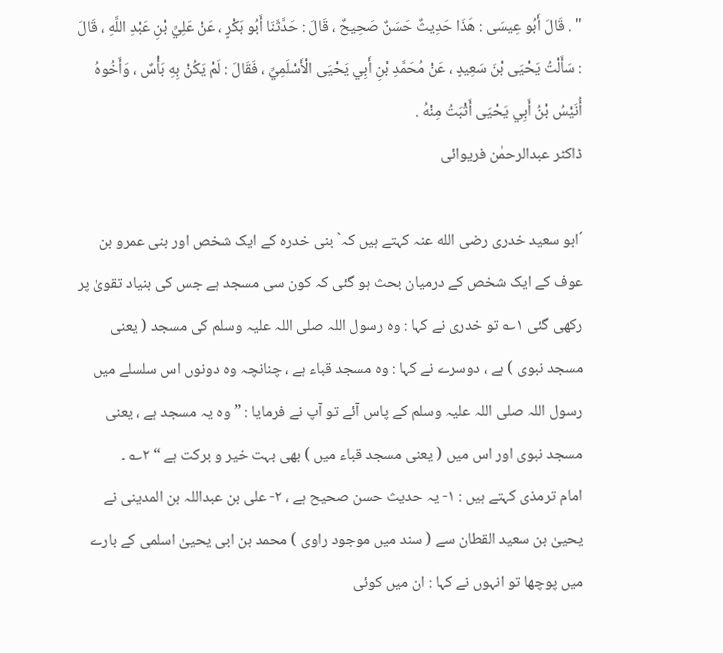" . قَالَ أَبُو عِيسَى : هَذَا حَدِيثٌ حَسَنٌ صَحِيحٌ ، قَالَ : حَدَّثَنَا أَبُو بَكْرٍ ، عَنْ عَلِيِّ بْنِ عَبْدِ اللَّهِ ، قَالَ : سَأَلْتُ يَحْيَى بْنَ سَعِيدٍ ، عَنْ مُحَمَّدِ بْنِ أَبِي يَحْيَى الْأَسْلَمِيِّ ، فَقَالَ : لَمْ يَكُنْ بِهِ بَأْسٌ ، وَأَخُوهُ أُنَيْسُ بْنُ أَبِي يَحْيَى أَثْبَتُ مِنْهُ .
ڈاکٹر عبدالرحمٰن فریوائی

´ابو سعید خدری رضی الله عنہ کہتے ہیں کہ` بنی خدرہ کے ایک شخص اور بنی عمرو بن عوف کے ایک شخص کے درمیان بحث ہو گئی کہ کون سی مسجد ہے جس کی بنیاد تقویٰ پر رکھی گئی ۱؎ تو خدری نے کہا : وہ رسول اللہ صلی اللہ علیہ وسلم کی مسجد ( یعنی مسجد نبوی ) ہے ، دوسرے نے کہا : وہ مسجد قباء ہے ، چنانچہ وہ دونوں اس سلسلے میں رسول اللہ صلی اللہ علیہ وسلم کے پاس آئے تو آپ نے فرمایا : ” وہ یہ مسجد ہے ، یعنی مسجد نبوی اور اس میں ( یعنی مسجد قباء میں ) بھی بہت خیر و برکت ہے “ ۲؎ ۔
امام ترمذی کہتے ہیں : ۱- یہ حدیث حسن صحیح ہے ، ۲- علی بن عبداللہ بن المدینی نے یحییٰ بن سعید القطان سے ( سند میں موجود راوی ) محمد بن ابی یحییٰ اسلمی کے بارے میں پوچھا تو انہوں نے کہا : ان میں کوئی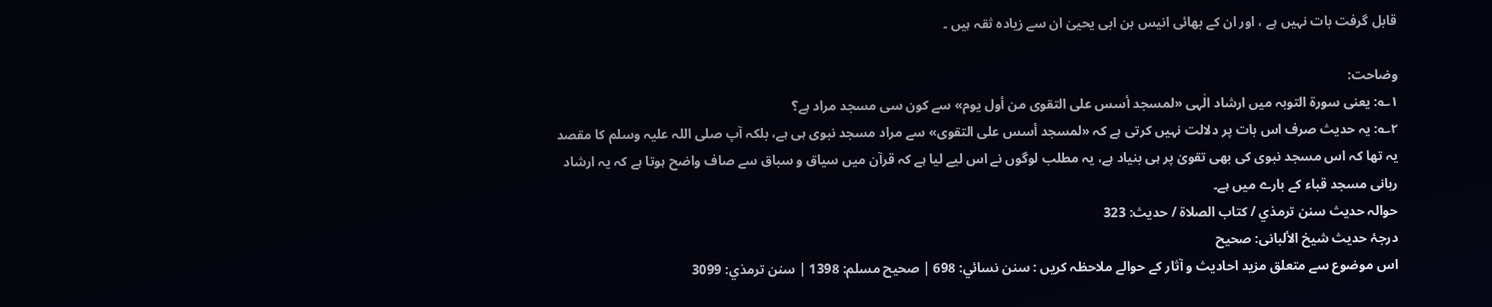قابل گرفت بات نہیں ہے ، اور ان کے بھائی انیس بن ابی یحییٰ ان سے زیادہ ثقہ ہیں ۔

وضاحت:
۱؎: یعنی سورۃ التوبہ میں ارشاد الٰہی «لمسجد أسس على التقوى من أول يوم» سے کون سی مسجد مراد ہے؟
۲؎: یہ حدیث صرف اس بات پر دلالت نہیں کرتی ہے کہ «لمسجد أسس على التقوى» سے مراد مسجد نبوی ہی ہے، بلکہ آپ صلی اللہ علیہ وسلم کا مقصد یہ تھا کہ اس مسجد نبوی کی بھی تقویٰ پر ہی بنیاد ہے، یہ مطلب لوگوں نے اس لیے لیا ہے کہ قرآن میں سیاق و سباق سے صاف واضح ہوتا ہے کہ یہ ارشاد ربانی مسجد قباء کے بارے میں ہے۔
حوالہ حدیث سنن ترمذي / كتاب الصلاة / حدیث: 323
درجۂ حدیث شیخ الألبانی: صحيح
اس موضوع سے متعلق مزید احادیث و آثار کے حوالے ملاحظہ کریں : سنن نسائي: 698 | صحيح مسلم: 1398 | سنن ترمذي: 3099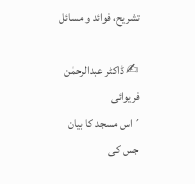تشریح، فوائد و مسائل

✍ ڈاکٹر عبدالرحمٰن فریوائی
´اس مسجد کا بیان جس کی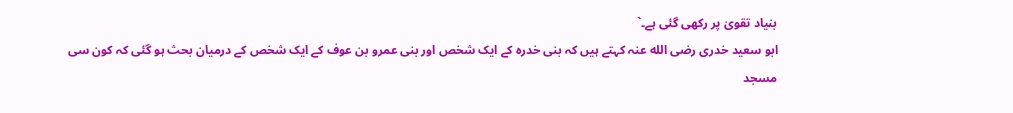بنیاد تقویٰ پر رکھی گئی ہے۔`
ابو سعید خدری رضی الله عنہ کہتے ہیں کہ بنی خدرہ کے ایک شخص اور بنی عمرو بن عوف کے ایک شخص کے درمیان بحث ہو گئی کہ کون سی مسجد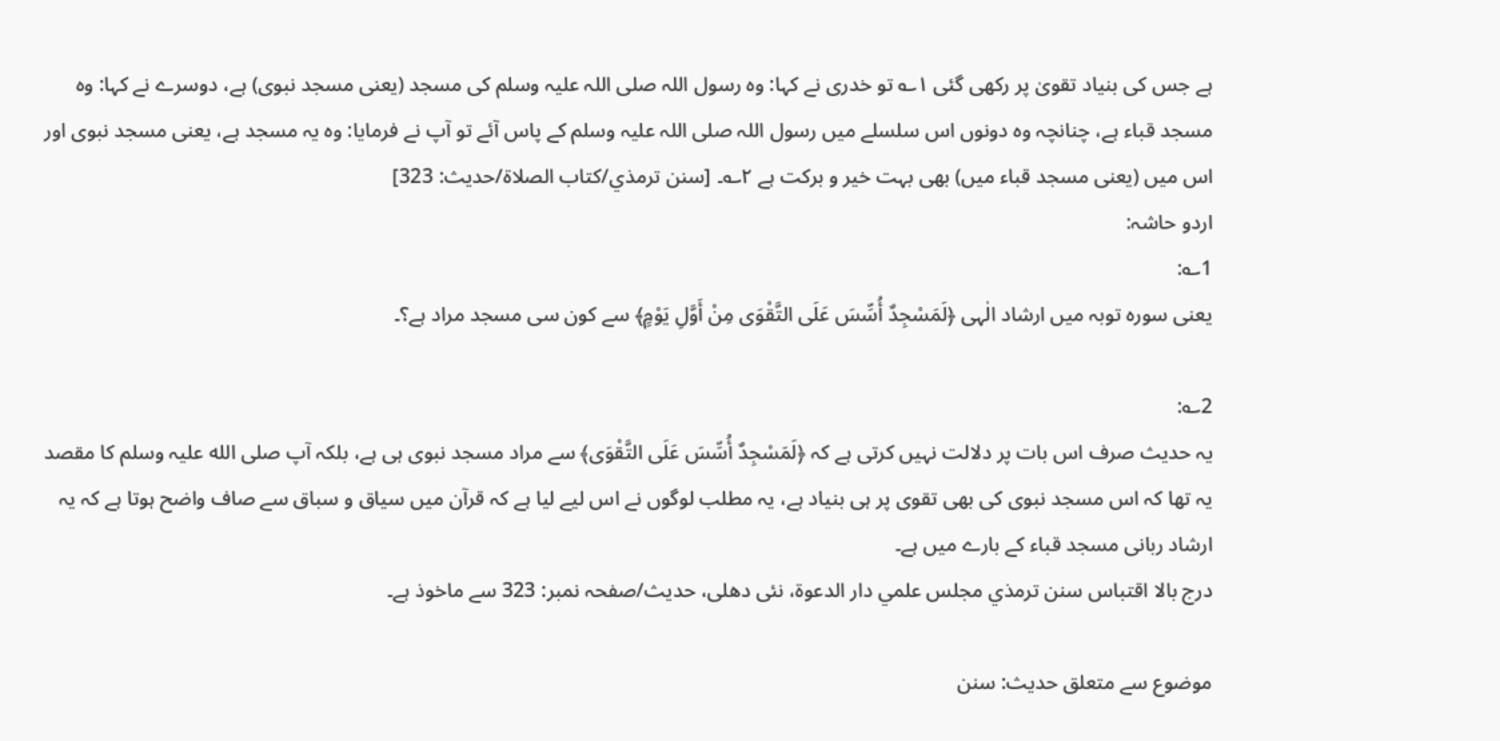ہے جس کی بنیاد تقویٰ پر رکھی گئی ۱؎ تو خدری نے کہا: وہ رسول اللہ صلی اللہ علیہ وسلم کی مسجد (یعنی مسجد نبوی) ہے، دوسرے نے کہا: وہ مسجد قباء ہے، چنانچہ وہ دونوں اس سلسلے میں رسول اللہ صلی اللہ علیہ وسلم کے پاس آئے تو آپ نے فرمایا: وہ یہ مسجد ہے، یعنی مسجد نبوی اور اس میں (یعنی مسجد قباء میں) بھی بہت خیر و برکت ہے ۲؎۔ [سنن ترمذي/كتاب الصلاة/حدیث: 323]
اردو حاشہ:
1؎:
یعنی سورہ توبہ میں ارشاد الٰہی ﴿لَمَسْجِدٌ أُسِّسَ عَلَى التَّقْوَى مِنْ أَوَّلِ يَوْمٍ﴾ سے کون سی مسجد مراد ہے؟۔

2؎:
یہ حدیث صرف اس بات پر دلالت نہیں کرتی ہے کہ ﴿لَمَسْجِدٌ أُسِّسَ عَلَى التَّقْوَى﴾ سے مراد مسجد نبوی ہی ہے، بلکہ آپ صلی الله علیہ وسلم کا مقصد یہ تھا کہ اس مسجد نبوی کی بھی تقوی پر ہی بنیاد ہے، یہ مطلب لوگوں نے اس لیے لیا ہے کہ قرآن میں سیاق و سباق سے صاف واضح ہوتا ہے کہ یہ ارشاد ربانی مسجد قباء کے بارے میں ہے۔
درج بالا اقتباس سنن ترمذي مجلس علمي دار الدعوة، نئى دهلى، حدیث/صفحہ نمبر: 323 سے ماخوذ ہے۔

موضوع سے متعلق حدیث: سنن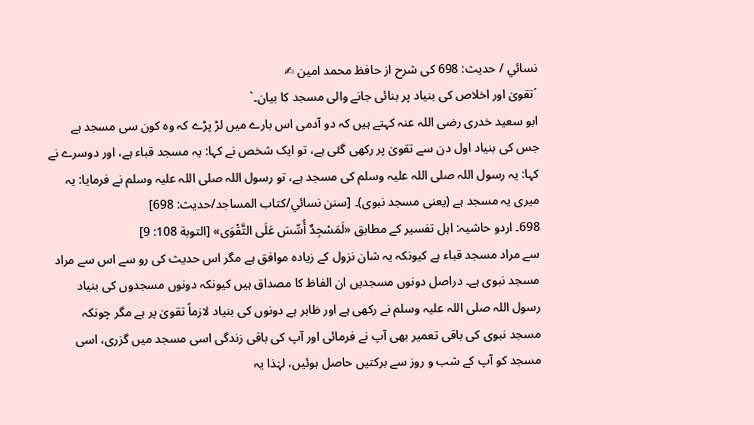نسائي / حدیث: 698 کی شرح از حافظ محمد امین ✍
´تقویٰ اور اخلاص کی بنیاد پر بنائی جانے والی مسجد کا بیان۔`
ابو سعید خدری رضی اللہ عنہ کہتے ہیں کہ دو آدمی اس بارے میں لڑ پڑے کہ وہ کون سی مسجد ہے جس کی بنیاد اول دن سے تقویٰ پر رکھی گئی ہے، تو ایک شخص نے کہا: یہ مسجد قباء ہے، اور دوسرے نے کہا: یہ رسول اللہ صلی اللہ علیہ وسلم کی مسجد ہے، تو رسول اللہ صلی اللہ علیہ وسلم نے فرمایا: یہ میری یہ مسجد ہے (یعنی مسجد نبوی)۔ [سنن نسائي/كتاب المساجد/حدیث: 698]
698۔ اردو حاشیہ: اہل تفسیر کے مطابق «لَمَسْجِدٌ أُسِّسَ عَلَى التَّقْوَى» [التوبة 108: 9]
سے مراد مسجد قباء ہے کیونکہ یہ شان نزول کے زیادہ موافق ہے مگر اس حدیث کی رو سے اس سے مراد مسجد نبوی ہے۔ دراصل دونوں مسجدیں ان الفاظ کا مصداق ہیں کیونکہ دونوں مسجدوں کی بنیاد رسول اللہ صلی اللہ علیہ وسلم نے رکھی ہے اور ظاہر ہے دونوں کی بنیاد لازماً تقویٰ پر ہے مگر چونکہ مسجد نبوی کی باقی تعمیر بھی آپ نے فرمائی اور آپ کی باقی زندگی اسی مسجد میں گزری، اسی مسجد کو آپ کے شب و روز سے برکتیں حاصل ہوئیں، لہٰذا یہ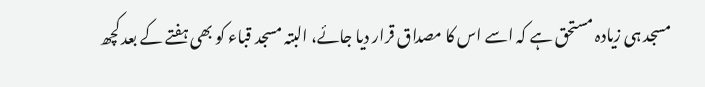مسجد ہی زیادہ مستحق ہے کہ اسے اس کا مصداق قرار دیا جائے، البتہ مسجد قباء کو بھی ہفتے کے بعد کچھ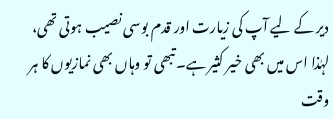دیر کے لیے آپ کی زیارت اور قدم بوسی نصیب ہوتی تھی، لہٰذا اس میں بھی خیر کثیر ہے۔ تبھی تو وہاں بھی نمازیوں کا ہر وقت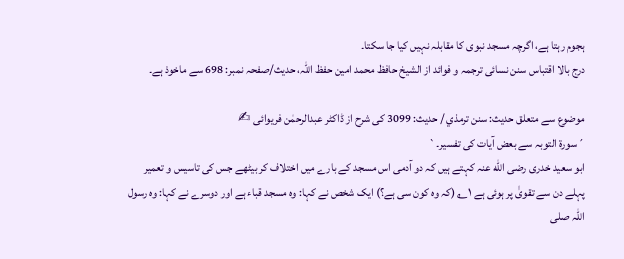ہجوم رہتا ہے، اگرچہ مسجد نبوی کا مقابلہ نہیں کیا جا سکتا۔
درج بالا اقتباس سنن نسائی ترجمہ و فوائد از الشیخ حافظ محمد امین حفظ اللہ، حدیث/صفحہ نمبر: 698 سے ماخوذ ہے۔

موضوع سے متعلق حدیث: سنن ترمذي / حدیث: 3099 کی شرح از ڈاکٹر عبدالرحمٰن فریوائی ✍
´سورۃ التوبہ سے بعض آیات کی تفسیر۔`
ابو سعید خدری رضی الله عنہ کہتے ہیں کہ دو آدمی اس مسجد کے بارے میں اختلاف کر بیٹھے جس کی تاسیس و تعمیر پہلے دن سے تقویٰ پر ہوئی ہے ۱؎ (کہ وہ کون سی ہے؟) ایک شخص نے کہا: وہ مسجد قباء ہے اور دوسرے نے کہا: وہ رسول اللہ صلی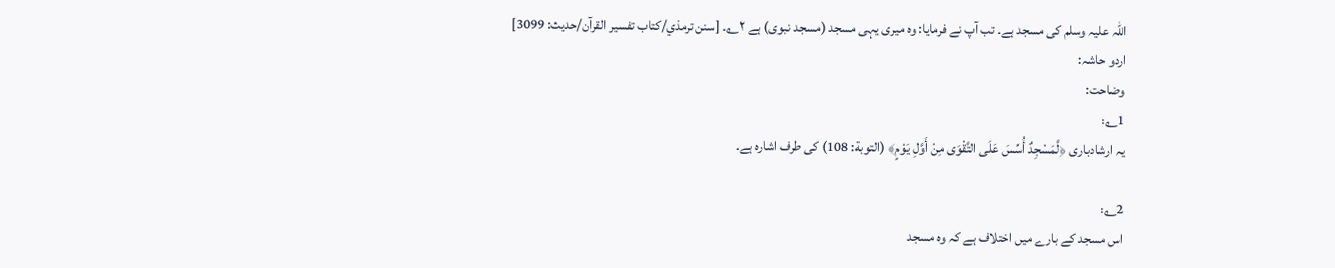اللہ علیہ وسلم کی مسجد ہے۔ تب آپ نے فرمایا: وہ میری یہی مسجد (مسجد نبوی) ہے ۲؎۔ [سنن ترمذي/كتاب تفسير القرآن/حدیث: 3099]
اردو حاشہ:
وضاحت:
1؎:
یہ ارشادباری ﴿لَّمَسْجِدٌ أُسِّسَ عَلَى التَّقْوَى مِنْ أَوَّلِ يَوْمٍ﴾ (التوبة: 108) کی طرف اشارہ ہے۔

2؎:
اس مسجد کے بارے میں اختلاف ہے کہ وہ مسجد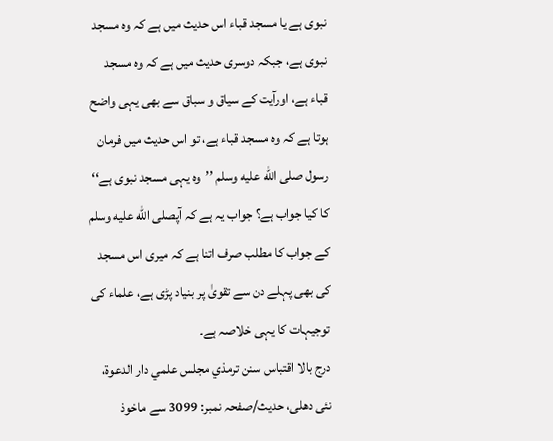نبوی ہے یا مسجد قباء اس حدیث میں ہے کہ وہ مسجد نبوی ہے، جبکہ دوسری حدیث میں ہے کہ وہ مسجد قباء ہے، اورآیت کے سیاق و سباق سے بھی یہی واضح ہوتا ہے کہ وہ مسجد قباء ہے، تو اس حدیث میں فرمان رسول صلى الله عليه وسلم ’’وہ یہی مسجد نبوی ہے‘‘ کا کیا جواب ہے؟ جواب یہ ہے کہ آپصلى الله عليه وسلم کے جواب کا مطلب صرف اتنا ہے کہ میری اس مسجد کی بھی پہلے دن سے تقویٰ پر بنیاد پڑی ہے، علماء کی توجیہات کا یہی خلاصہ ہے۔
درج بالا اقتباس سنن ترمذي مجلس علمي دار الدعوة، نئى دهلى، حدیث/صفحہ نمبر: 3099 سے ماخوذ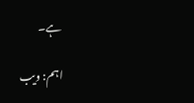ہے۔

اہم: ویب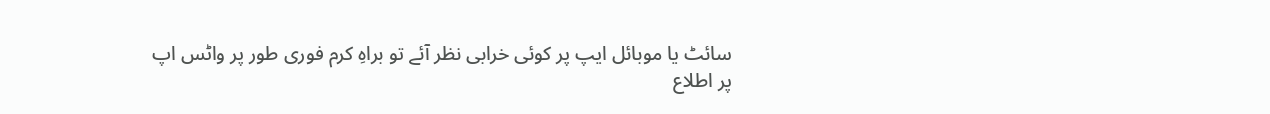سائٹ یا موبائل ایپ پر کوئی خرابی نظر آئے تو براہِ کرم فوری طور پر واٹس اپ پر اطلاع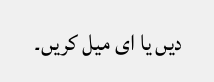دیں یا ای میل کریں۔